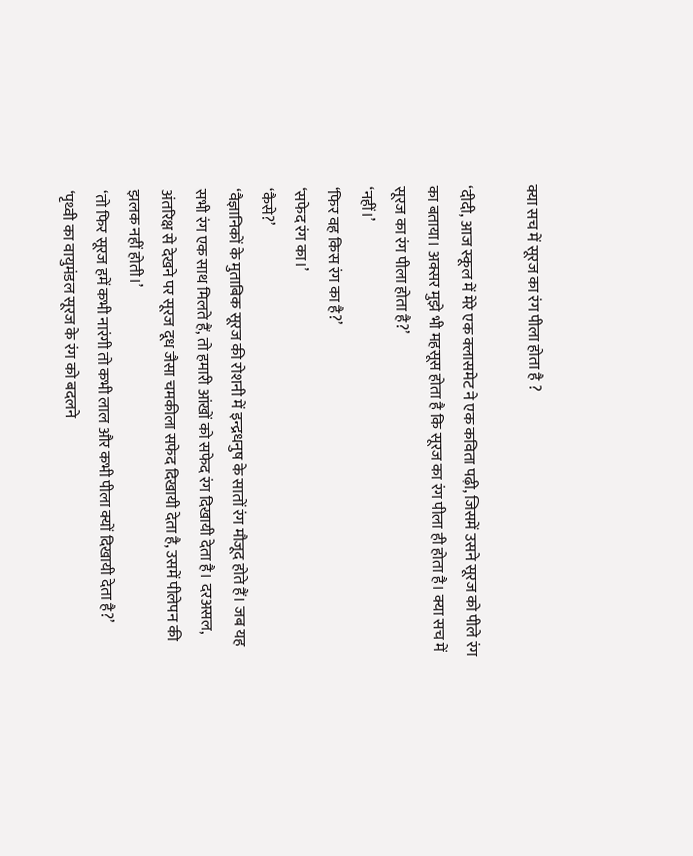क्या सच में सूरज का रंग पीला होता है ?

‘दीदी, आज स्कूल में मेरे एक क्लासमेट ने एक कविता पढ़ी, जिसमें उसने सूरज को पीले रंग का बताया। अक्सर मुझे भी महसूस होता है कि सूरज का रंग पीला ही होता है। क्या सच में सूरज का रंग पीला होता है?’
‘नहीं।’
‘फिर वह किस रंग का है?’
‘सफेद रंग का।’
‘कैसे?’
‘वैज्ञानिकों के मुताबिक सूरज की रोशनी में इन्द्रधनुष के सातों रंग मौजूद होते हैं। जब यह सभी रंग एक साथ मिलते हैं, तो हमारी आंखों को सफेद रंग दिखायी देता है। दरअसल, अंतरिक्ष से देखने पर सूरज दूध जैसा चमकीला सफेद दिखायी देता है, उसमें पीलेपन की झलक नहीं होती।’
‘तो फिर सूरज हमें कभी नारंगी तो कभी लाल और कभी पीला क्यों दिखायी देता है?’
‘पृथ्वी का वायुमंडल सूरज के रंग को बदलने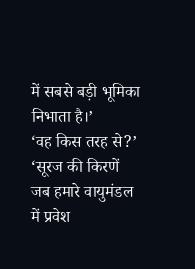में सबसे बड़ी भूमिका निभाता है।’
‘वह किस तरह से?’
‘सूरज की किरणें जब हमारे वायुमंडल में प्रवेश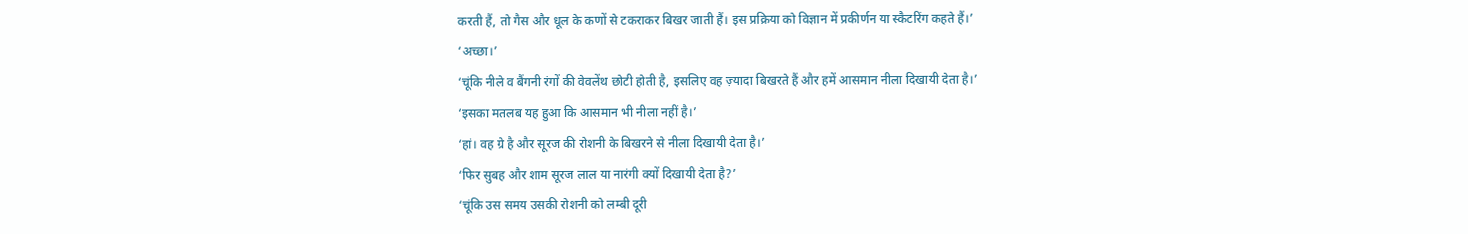करती हैं, तो गैस और धूल के कणों से टकराकर बिखर जाती हैं। इस प्रक्रिया को विज्ञान में प्रकीर्णन या स्कैटरिंग कहते हैं।’
‘अच्छा।’
‘चूंकि नीले व बैंगनी रंगों की वेवलेंथ छोटी होती है, इसलिए वह ज़्यादा बिखरते हैं और हमें आसमान नीला दिखायी देता है।’
‘इसका मतलब यह हुआ कि आसमान भी नीला नहीं है।’
‘हां। वह ग्रे है और सूरज की रोशनी के बिखरने से नीला दिखायी देता है।’
‘फिर सुबह और शाम सूरज लाल या नारंगी क्यों दिखायी देता है?’
‘चूंकि उस समय उसकी रोशनी को लम्बी दूरी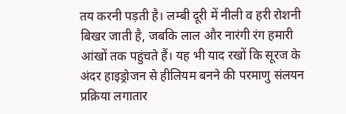तय करनी पड़ती है। लम्बी दूरी में नीली व हरी रोशनी बिखर जाती है, जबकि लाल और नारंगी रंग हमारी आंखों तक पहुंचते हैं। यह भी याद रखों कि सूरज के अंदर हाइड्रोजन से हीलियम बनने की परमाणु संलयन प्रक्रिया लगातार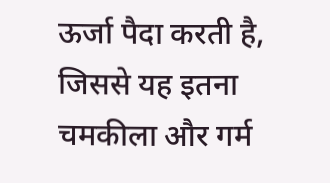ऊर्जा पैदा करती है, जिससे यह इतना चमकीला और गर्म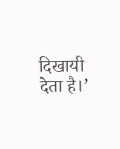दिखायी देता है।’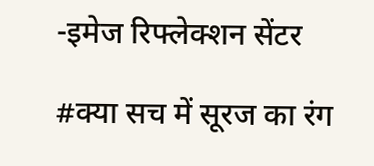-इमेज रिफ्लेक्शन सेंटर

#क्या सच में सूरज का रंग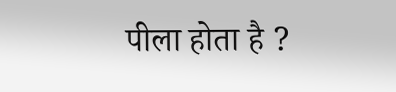पीला होता है ?